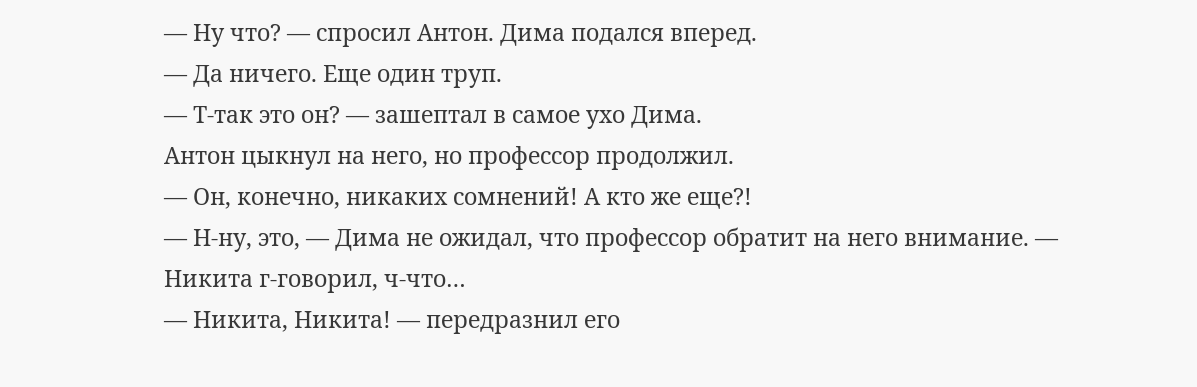— Ну что? — спросил Антон. Дима подался вперед.
— Да ничего. Еще один труп.
— Т-так это он? — зашептал в самое ухо Дима.
Антон цыкнул на него, но профессор продолжил.
— Он, конечно, никаких сомнений! А кто же еще?!
— Н-ну, это, — Дима не ожидал, что профессор обратит на него внимание. — Никита г-говорил, ч-что…
— Никита, Никита! — передразнил его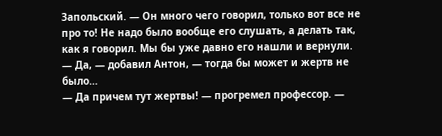Запольский. — Он много чего говорил, только вот все не про то! Не надо было вообще его слушать, а делать так, как я говорил. Мы бы уже давно его нашли и вернули.
— Да, — добавил Антон, — тогда бы может и жертв не было…
— Да причем тут жертвы! — прогремел профессор. —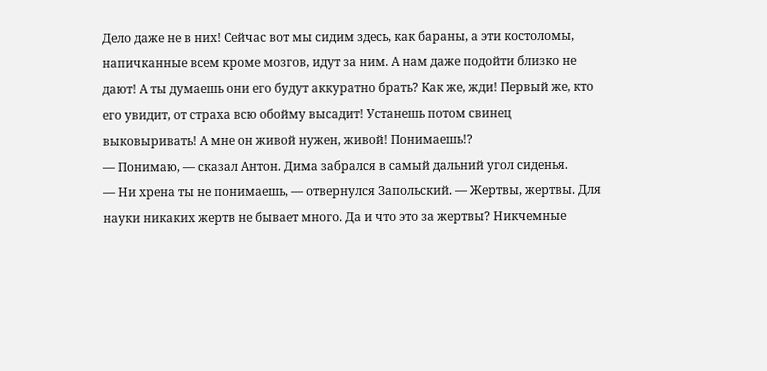Дело даже не в них! Сейчас вот мы сидим здесь, как бараны, а эти костоломы, напичканные всем кроме мозгов, идут за ним. А нам даже подойти близко не дают! А ты думаешь они его будут аккуратно брать? Как же, жди! Первый же, кто его увидит, от страха всю обойму высадит! Устанешь потом свинец выковыривать! А мне он живой нужен, живой! Понимаешь!?
— Понимаю, — сказал Антон. Дима забрался в самый дальний угол сиденья.
— Ни хрена ты не понимаешь, — отвернулся Запольский. — Жертвы, жертвы. Для науки никаких жертв не бывает много. Да и что это за жертвы? Никчемные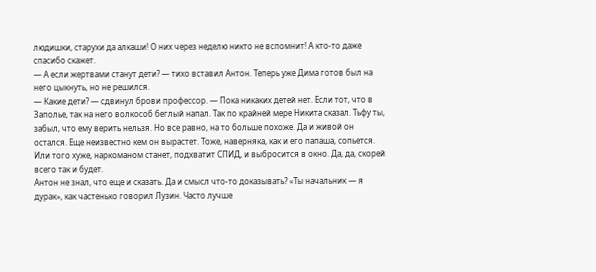людишки, старухи да алкаши! О них через неделю никто не вспомнит! А кто-то даже спасибо скажет.
— А если жертвами станут дети? — тихо вставил Антон. Теперь уже Дима готов был на него цыкнуть, но не решился.
— Какие дети? — сдвинул брови профессор. — Пока никаких детей нет. Если тот, что в Заполье, так на него волкособ беглый напал. Так по крайней мере Никита сказал. Тьфу ты, забыл, что ему верить нельзя. Но все равно, на то больше похоже. Да и живой он остался. Еще неизвестно кем он вырастет. Тоже, наверняка, как и его папаша, сопьется. Или того хуже, наркоманом станет, подхватит СПИД, и выбросится в окно. Да, да, скорей всего так и будет.
Антон не знал, что еще и сказать. Да и смысл что-то доказывать? «Ты начальник — я дурак», как частенько говорил Лузин. Часто лучше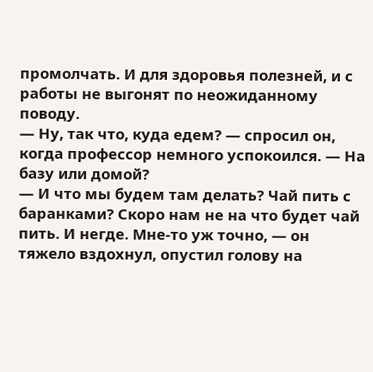промолчать. И для здоровья полезней, и с работы не выгонят по неожиданному поводу.
— Ну, так что, куда едем? — спросил он, когда профессор немного успокоился. — На базу или домой?
— И что мы будем там делать? Чай пить с баранками? Скоро нам не на что будет чай пить. И негде. Мне-то уж точно, — он тяжело вздохнул, опустил голову на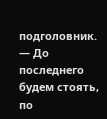подголовник. — До последнего будем стоять, по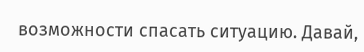возможности спасать ситуацию. Давай,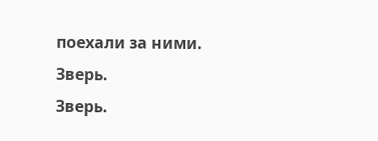поехали за ними.
Зверь.
Зверь.